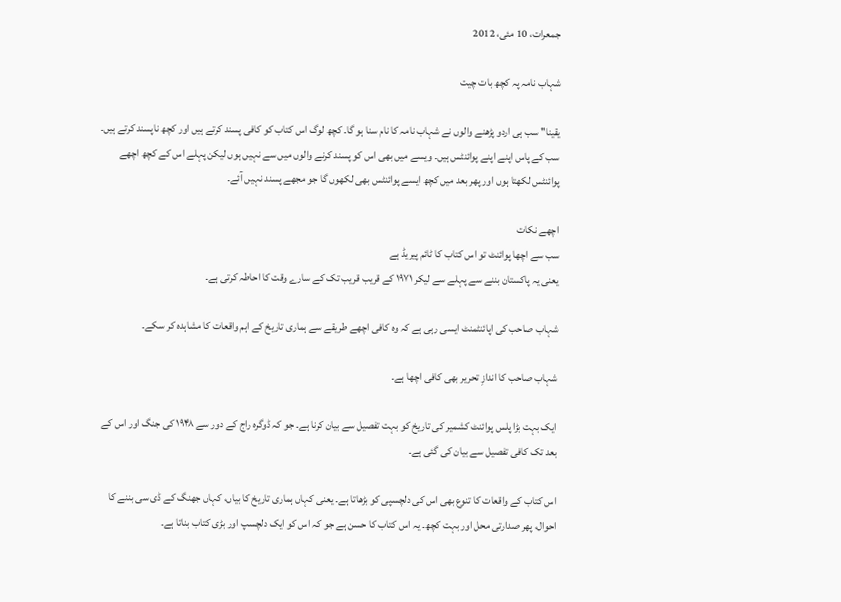جمعرات، 10 مئی، 2012

شہاب نامہ پہ کچھ بات چیت

یقینا'' سب ہی اردو پڑھنے والوں نے شہاب نامہ کا نام سنا ہو گا۔ کچھ لوگ اس کتاب کو کافی پسند کرتے ہیں اور کچھ ناپسند کرتے ہیں۔ سب کے پاس اپنے اپنے پوائنٹس ہیں۔ ویسے میں بھی اس کو پسند کرنے والوں میں سے نہیں ہوں لیکن پہلے اس کے کچھ اچھے پوائنٹس لکھتا ہوں اور پھر بعد میں کچھ ایسے پوائنٹس بھی لکھوں گا جو مجھے پسند نہیں آئے۔

اچھے نکات
سب سے اچھا پوائنٹ تو اس کتاب کا ٹائم پیریڈ ہے
یعنی یہ پاکستان بننے سے پہلے سے لیکر ۱۹۷۱ کے قریب قریب تک کے سارے وقت کا احاطہ کرتی ہے۔

شہاب صاحب کی اپائنٹمنٹ ایسی رہی ہے کہ وہ کافی اچھے طریقے سے ہماری تاریخ کے اہم واقعات کا مشاہدہ کر سکے۔

شہاب صاحب کا اندازِ تحریر بھی کافی اچھا ہے۔

ایک بہت بڑا پلس پوائنٹ کشمیر کی تاریخ کو بہت تفصیل سے بیان کرنا ہے۔ جو کہ ڈوگرہ راج کے دور سے ۱۹۴۸ کی جنگ اور اس کے بعد تک کافی تفصیل سے بیان کی گئی ہے۔

اس کتاب کے واقعات کا تنوع بھی اس کی دلچسپی کو بڑھاتا ہے۔ یعنی کہاں ہماری تاریخ کا بیاں، کہاں جھنگ کے ڈی سی بننے کا احوال، پھر صدارتی محل اور بہت کچھ۔ یہ اس کتاب کا حسن ہے جو کہ اس کو ایک دلچسپ اور بڑی کتاب بناتا ہے۔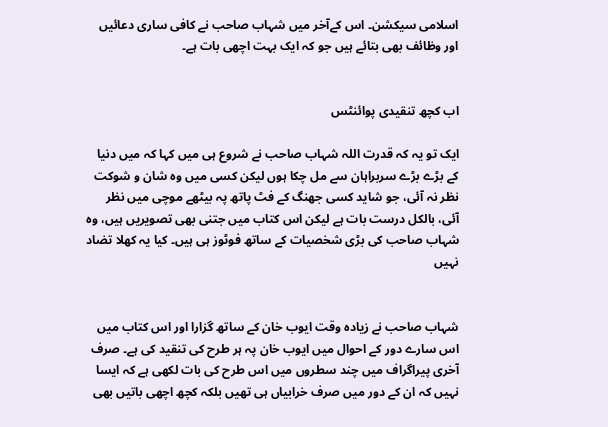اسلامی سیکشن۔ اس کےآخر میں شہاب صاحب نے کافی ساری دعائیں اور وظائف بھی بتائے ہیں جو کہ ایک بہت اچھی بات ہے۔


اب کچھ تنقیدی پوائنٹس

ایک تو یہ کہ قدرت اللہ شہاب صاحب نے شروع ہی میں کہا کہ میں دنیا کے بڑے بڑے سربراہان سے مل چکا ہوں لیکن کسی میں وہ شان و شوکت نظر نہ آئی، جو شاید کسی جھنگ کے فٹ پاتھ پہ بیٹھے موچی میں نظر آئی، بالکل درست بات ہے لیکن اس کتاب میں جتنی بھی تصویریں ہیں، وہ شہاب صاحب کی بڑی شخصیات کے ساتھ فوٹوز ہی ہیں۔ کیا یہ کھلا تضاد نہیں


شہاب صاحب نے زیادہ وقت ایوب خان کے ساتھ گزارا اور اس کتاب میں اس سارے دور کے احوال میں ایوب خان پہ ہر طرح کی تنقید کی ہے۔ صرف آخری پیراگراف میں چند سطروں میں اس طرح کی بات لکھی ہے کہ ایسا نہیں کہ ان کے دور میں صرف خرابیاں ہی تھیں بلکہ کچھ اچھی باتیں بھی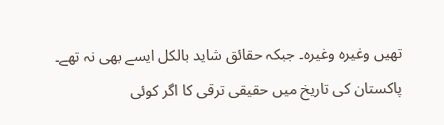تھیں وغیرہ وغیرہ۔ جبکہ حقائق شاید بالکل ایسے بھی نہ تھے۔ پاکستان کی تاریخ میں حقیقی ترقی کا اگر کوئی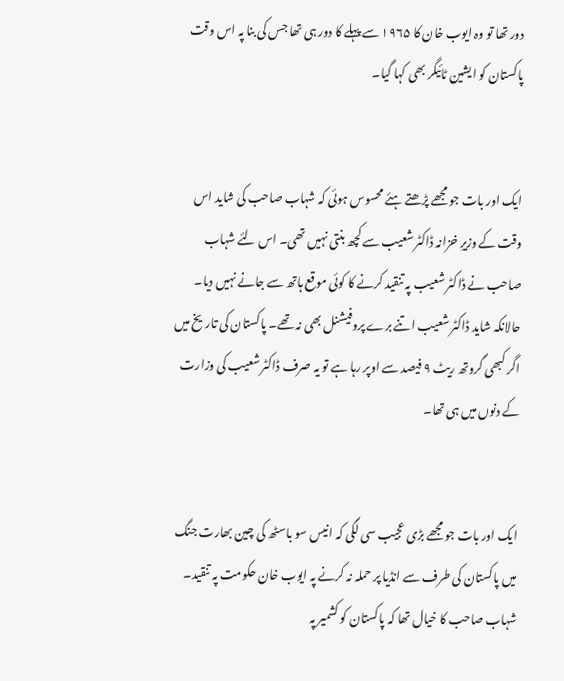دور تھا تو وہ ایوب خان کا ۱۹۶۵ سے پہلے کا دور ہی تھا جس کی بنا پہ اس وقت پاکستان کو ایشین ٹائیگر بھی کہا گیا۔


ایک اور بات جو مجھے پڑھتے ہئے محسوس ہوئی کہ شہاب صاحب کی شاید اس وقت کے وزیرِ خزانہ ڈاکٹر شعیب سے کچھ بنتی نہیں تھی۔ اس لئے شہاب صاحب نے ڈاکٹر شعیب پہ تنقید کرنے کا کوئی موقع ہاتھ سے جانے نہیں دیا۔ حالانکہ شاید ڈاکٹر شعیب اتنے برے پروفیشنل بھی نہ تھے۔ پاکستان کی تاریخ میں اگر کبھی گروتھ ریٹ ۹ فیصد سے اوپر رہا ہے تو یہ صرف ڈاکٹر شعیب کی وزارت کے دنوں میں ہی تھا۔


ایک اور بات جو مجھے بڑی عجیب سی لگی کہ انیس سو باسٹھ کی چین بھارت جنگ میں پاکستان کی طرف سے انڈیا پر حملہ نہ کرنے پہ ایوب خان حکومت پہ تنقید۔ شہاب صاحب کا خیال تھا کہ پاکستان کو کشمیر پہ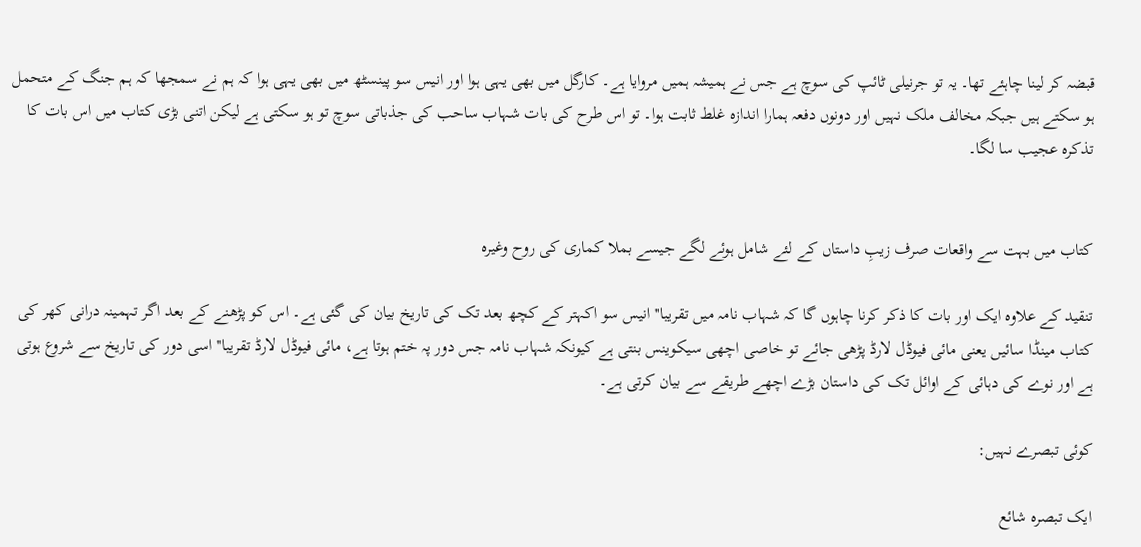قبضہ کر لینا چاہئے تھا۔ یہ تو جرنیلی ٹائپ کی سوچ ہے جس نے ہمیشہ ہمیں مروایا ہے۔ کارگل میں بھی یہی ہوا اور انیس سو پینسٹھ میں بھی یہی ہوا کہ ہم نے سمجھا کہ ہم جنگ کے متحمل ہو سکتے ہیں جبکہ مخالف ملک نہیں اور دونوں دفعہ ہمارا اندازہ غلط ثابت ہوا۔ تو اس طرح کی بات شہاب ساحب کی جذباتی سوچ تو ہو سکتی ہے لیکن اتنی بڑی کتاب میں اس بات کا تذکرہ عجیب سا لگا۔


کتاب میں بہت سے واقعات صرف زیبِ داستاں کے لئے شامل ہوئے لگے جیسے بملا کماری کی روح وغیرہ

تنقید کے علاوہ ایک اور بات کا ذکر کرنا چاہوں گا کہ شہاب نامہ میں تقریبا'' انیس سو اکہتر کے کچھ بعد تک کی تاریخ بیان کی گئی ہے۔ اس کو پڑھنے کے بعد اگر تہمینہ درانی کھر کی کتاب مینڈا سائیں یعنی مائی فیوڈل لارڈ پڑھی جائے تو خاصی اچھی سیکوینس بنتی ہے کیونکہ شہاب نامہ جس دور پہ ختم ہوتا ہے، مائی فیوڈل لارڈ تقریبا'' اسی دور کی تاریخ سے شروع ہوتی ہے اور نوے کی دہائی کے اوائل تک کی داستان بڑے اچھے طریقے سے بیان کرتی ہے۔

کوئی تبصرے نہیں:

ایک تبصرہ شائع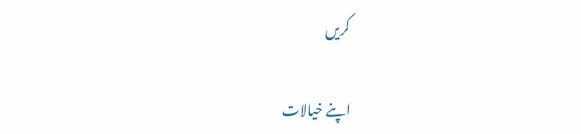کریں

اپنے خیالات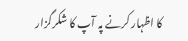کا اظہار کرنے پہ آپ کا شکرگزار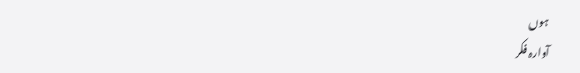ہوں
آوارہ فکر